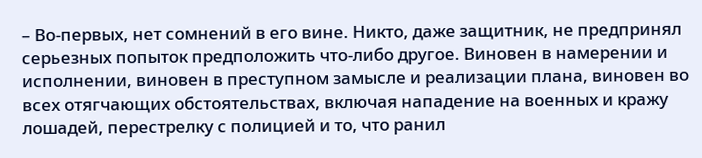– Во-первых, нет сомнений в его вине. Никто, даже защитник, не предпринял серьезных попыток предположить что-либо другое. Виновен в намерении и исполнении, виновен в преступном замысле и реализации плана, виновен во всех отягчающих обстоятельствах, включая нападение на военных и кражу лошадей, перестрелку с полицией и то, что ранил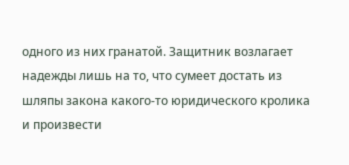одного из них гранатой. Защитник возлагает надежды лишь на то, что сумеет достать из шляпы закона какого-то юридического кролика и произвести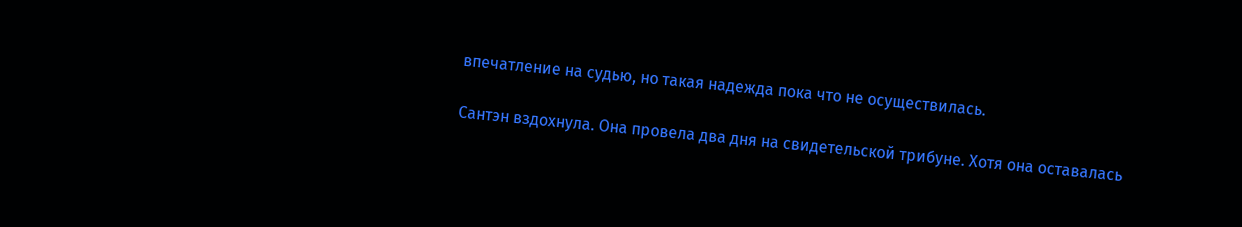впечатление на судью, но такая надежда пока что не осуществилась.

Сантэн вздохнула. Она провела два дня на свидетельской трибуне. Хотя она оставалась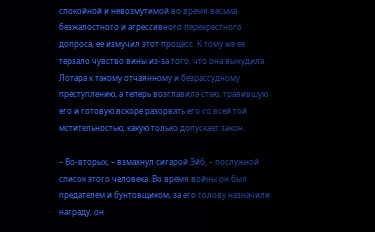спокойной и невозмутимой во время весьма безжалостного и агрессивного перекрестного допроса, ее измучил этот процесс. К тому же ее терзало чувство вины из-за того, что она вынудила Лотара к такому отчаянному и безрассудному преступлению, а теперь возглавила стаю, травившую его и готовую вскоре разорвать его со всей той мстительностью, какую только допускает закон.

– Во-вторых, – взмахнул сигарой Эйб, – послужной список этого человека. Во время войны он был предателем и бунтовщиком, за его голову назначили награду, он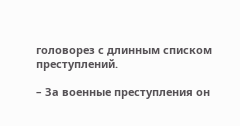головорез с длинным списком преступлений.

– За военные преступления он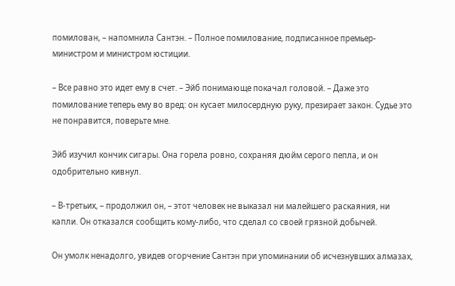помилован, – напомнила Сантэн. – Полное помилование, подписанное премьер-министром и министром юстиции.

– Все равно это идет ему в счет. – Эйб понимающе покачал головой. – Даже это помилование теперь ему во вред: он кусает милосердную руку, презирает закон. Судье это не понравится, поверьте мне.

Эйб изучил кончик сигары. Она горела ровно, сохраняя дюйм серого пепла, и он одобрительно кивнул.

– В-третьих, – продолжил он, – этот человек не выказал ни малейшего раскаяния, ни капли. Он отказался сообщить кому-либо, что сделал со своей грязной добычей.

Он умолк ненадолго, увидев огорчение Сантэн при упоминании об исчезнувших алмазах,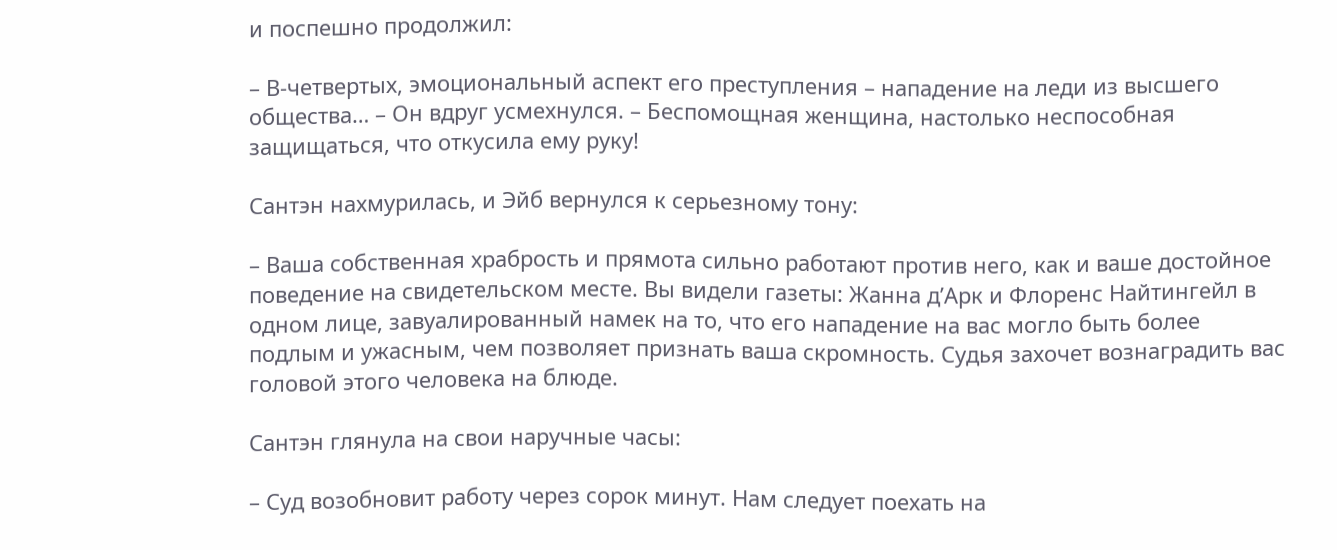и поспешно продолжил:

– В-четвертых, эмоциональный аспект его преступления – нападение на леди из высшего общества… – Он вдруг усмехнулся. – Беспомощная женщина, настолько неспособная защищаться, что откусила ему руку!

Сантэн нахмурилась, и Эйб вернулся к серьезному тону:

– Ваша собственная храбрость и прямота сильно работают против него, как и ваше достойное поведение на свидетельском месте. Вы видели газеты: Жанна д’Арк и Флоренс Найтингейл в одном лице, завуалированный намек на то, что его нападение на вас могло быть более подлым и ужасным, чем позволяет признать ваша скромность. Судья захочет вознаградить вас головой этого человека на блюде.

Сантэн глянула на свои наручные часы:

– Суд возобновит работу через сорок минут. Нам следует поехать на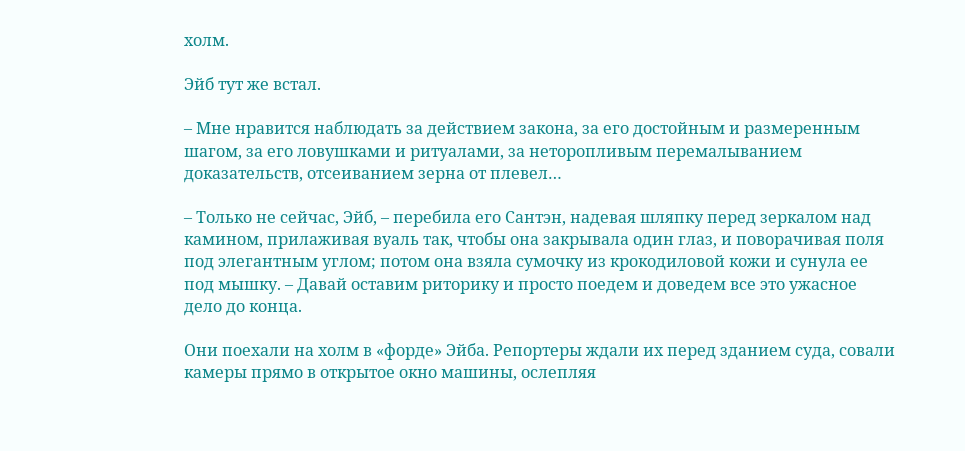холм.

Эйб тут же встал.

– Мне нравится наблюдать за действием закона, за его достойным и размеренным шагом, за его ловушками и ритуалами, за неторопливым перемалыванием доказательств, отсеиванием зерна от плевел…

– Только не сейчас, Эйб, – перебила его Сантэн, надевая шляпку перед зеркалом над камином, прилаживая вуаль так, чтобы она закрывала один глаз, и поворачивая поля под элегантным углом; потом она взяла сумочку из крокодиловой кожи и сунула ее под мышку. – Давай оставим риторику и просто поедем и доведем все это ужасное дело до конца.

Они поехали на холм в «форде» Эйба. Репортеры ждали их перед зданием суда, совали камеры прямо в открытое окно машины, ослепляя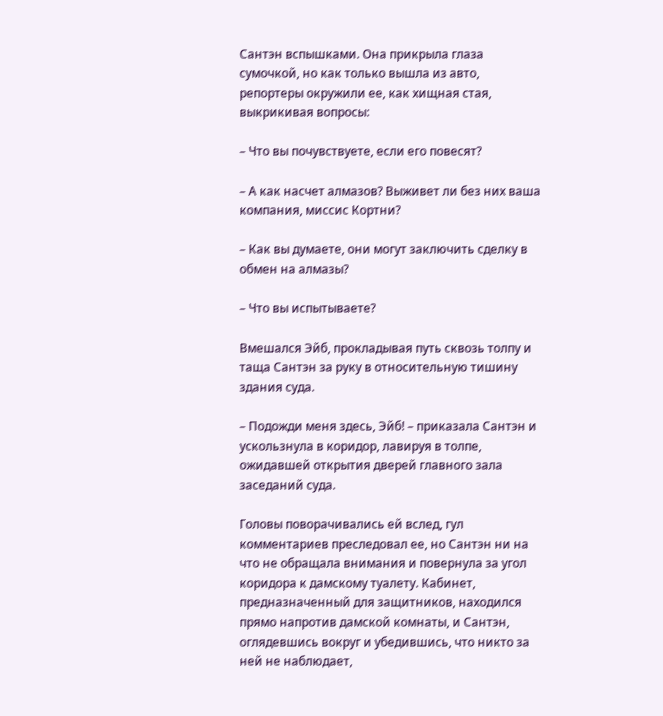Сантэн вспышками. Она прикрыла глаза сумочкой, но как только вышла из авто, репортеры окружили ее, как хищная стая, выкрикивая вопросы:

– Что вы почувствуете, если его повесят?

– А как насчет алмазов? Выживет ли без них ваша компания, миссис Кортни?

– Как вы думаете, они могут заключить сделку в обмен на алмазы?

– Что вы испытываете?

Вмешался Эйб, прокладывая путь сквозь толпу и таща Сантэн за руку в относительную тишину здания суда.

– Подожди меня здесь, Эйб! – приказала Сантэн и ускользнула в коридор, лавируя в толпе, ожидавшей открытия дверей главного зала заседаний суда.

Головы поворачивались ей вслед, гул комментариев преследовал ее, но Сантэн ни на что не обращала внимания и повернула за угол коридора к дамскому туалету. Кабинет, предназначенный для защитников, находился прямо напротив дамской комнаты, и Сантэн, оглядевшись вокруг и убедившись, что никто за ней не наблюдает,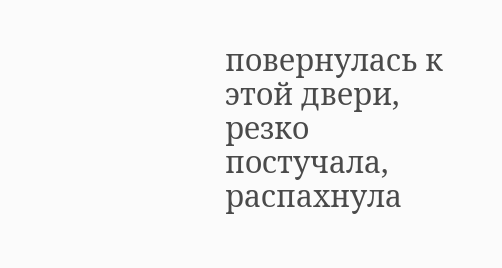повернулась к этой двери, резко постучала, распахнула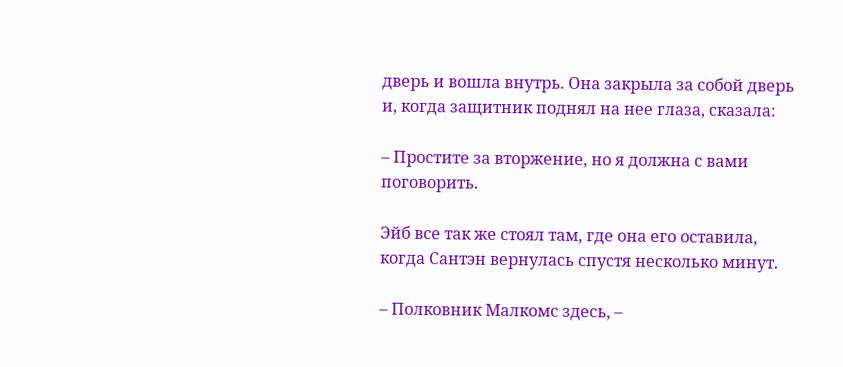дверь и вошла внутрь. Она закрыла за собой дверь и, когда защитник поднял на нее глаза, сказала:

– Простите за вторжение, но я должна с вами поговорить.

Эйб все так же стоял там, где она его оставила, когда Сантэн вернулась спустя несколько минут.

– Полковник Малкомс здесь, –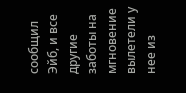сообщил Эйб, и все другие заботы на мгновение вылетели у нее из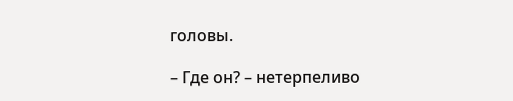головы.

– Где он? – нетерпеливо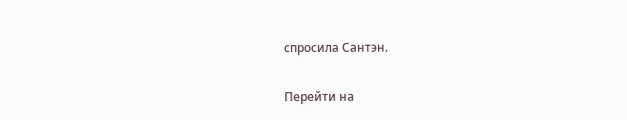спросила Сантэн.

Перейти на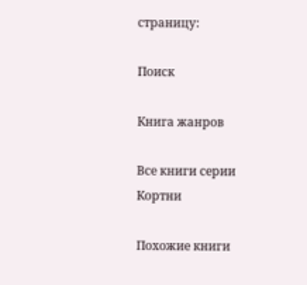страницу:

Поиск

Книга жанров

Все книги серии Кортни

Похожие книги